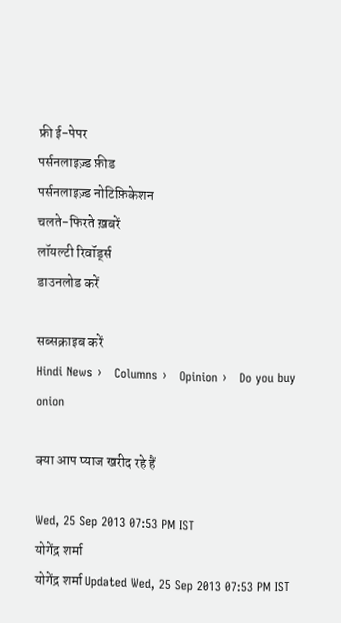फ्री ई-पेपर
पर्सनलाइज़्ड फ़ीड
पर्सनलाइज़्ड नोटिफ़िकेशन
चलते-फिरते ख़बरें
लॉयल्टी रिवॉर्ड्स
डाउनलोड करें

सब्सक्राइब करें
Hindi News ›   Columns ›   Opinion ›   Do you buy onion

क्या आप प्याज खरीद रहे हैं

Wed, 25 Sep 2013 07:53 PM IST
योगेंद्र शर्मा
योगेंद्र शर्मा Updated Wed, 25 Sep 2013 07:53 PM IST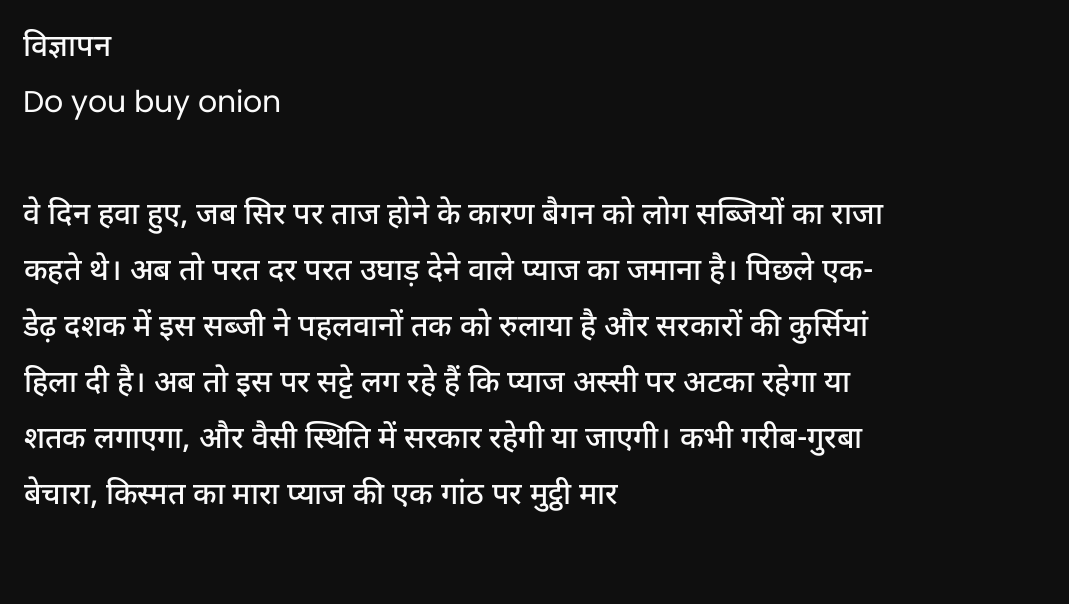विज्ञापन
Do you buy onion

वे दिन हवा हुए, जब सिर पर ताज होने के कारण बैगन को लोग सब्जियों का राजा कहते थे। अब तो परत दर परत उघाड़ देने वाले प्याज का जमाना है। पिछले एक-डेढ़ दशक में इस सब्जी ने पहलवानों तक को रुलाया है और सरकारों की कुर्सियां हिला दी है। अब तो इस पर सट्टे लग रहे हैं कि प्याज अस्सी पर अटका रहेगा या शतक लगाएगा, और वैसी स्थिति में सरकार रहेगी या जाएगी। कभी गरीब-गुरबा बेचारा, किस्मत का मारा प्याज की एक गांठ पर मुट्ठी मार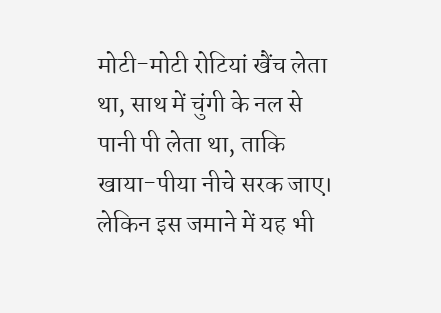मोटी-मोटी रोटियां खैंच लेता था, साथ में चुंगी के नल से पानी पी लेता था, ताकि खाया-पीया नीचे सरक जाए। लेकिन इस जमाने में यह भी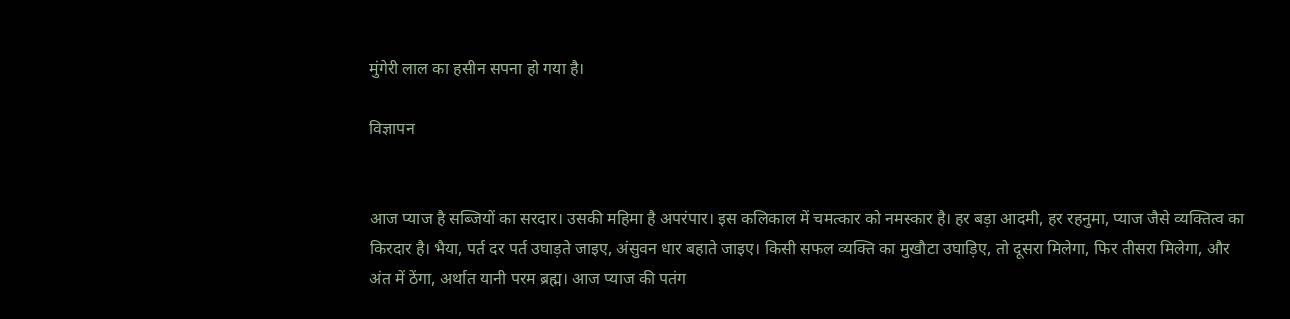मुंगेरी लाल का हसीन सपना हो गया है।

विज्ञापन


आज प्याज है सब्जियों का सरदार। उसकी महिमा है अपरंपार। इस कलिकाल में चमत्कार को नमस्कार है। हर बड़ा आदमी, हर रहनुमा, प्याज जैसे व्यक्तित्व का किरदार है। भैया, पर्त दर पर्त उघाड़ते जाइए, अंसुवन धार बहाते जाइए। किसी सफल व्यक्ति का मुखौटा उघाड़िए, तो दूसरा मिलेगा, फिर तीसरा मिलेगा, और अंत में ठेंगा, अर्थात यानी परम ब्रह्म। आज प्याज की पतंग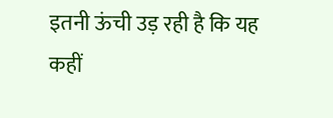इतनी ऊंची उड़ रही है कि यह कहीं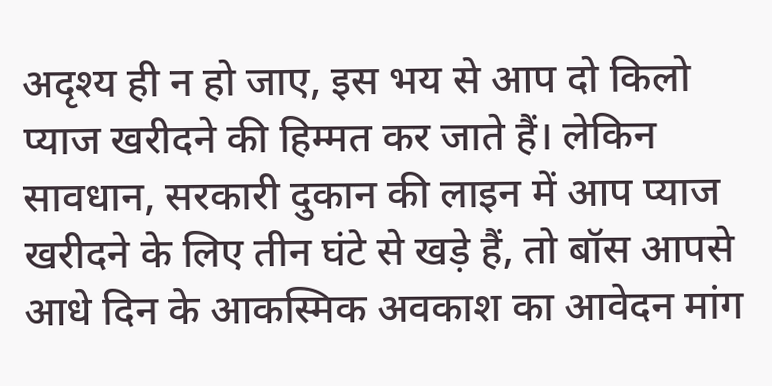अदृश्य ही न हो जाए, इस भय से आप दो किलो प्याज खरीदने की हिम्मत कर जाते हैं। लेकिन सावधान, सरकारी दुकान की लाइन में आप प्याज खरीदने के लिए तीन घंटे से खड़े हैं, तो बॉस आपसे आधे दिन के आकस्मिक अवकाश का आवेदन मांग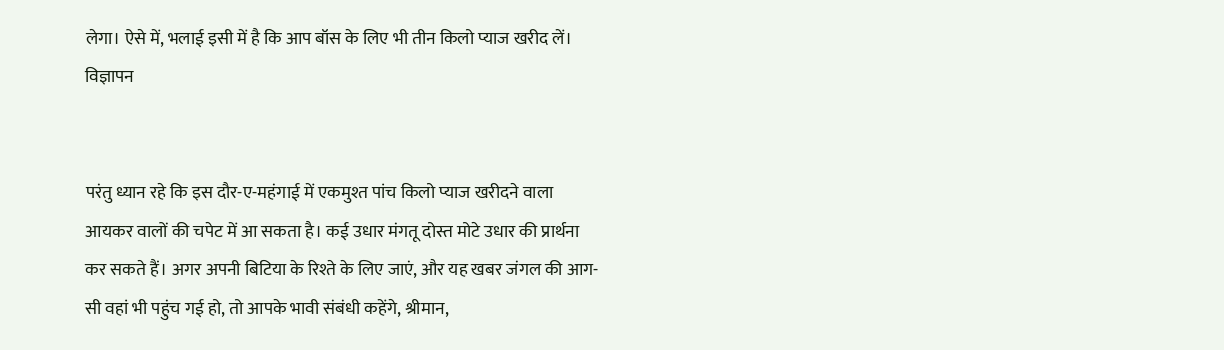लेगा। ऐसे में, भलाई इसी में है कि आप बॉस के लिए भी तीन किलो प्याज खरीद लें।
विज्ञापन


परंतु ध्यान रहे कि इस दौर-ए-महंगाई में एकमुश्त पांच किलो प्याज खरीदने वाला आयकर वालों की चपेट में आ सकता है। कई उधार मंगतू दोस्त मोटे उधार की प्रार्थना कर सकते हैं। अगर अपनी बिटिया के रिश्ते के लिए जाएं, और यह खबर जंगल की आग-सी वहां भी पहुंच गई हो, तो आपके भावी संबंधी कहेंगे, श्रीमान,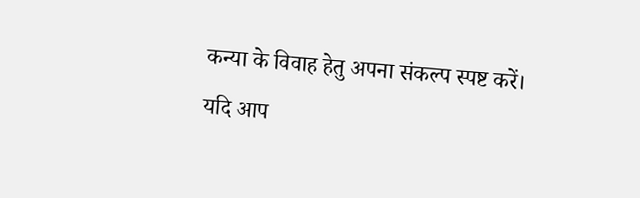कन्या के विवाह हेतु अपना संकल्प स्पष्ट करें। यदि आप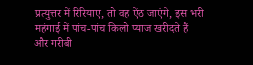प्रत्युत्तर में रिरियाए, तो वह ऐंठ जाएंगे, इस भरी महंगाई में पांच-पांच किलो प्याज खरीदते हैं और गरीबी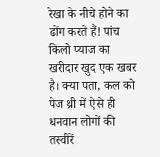रेखा के नीचे होने का ढोंग करते हैं! पांच किलो प्याज का खरीदार खुद एक खबर है। क्या पता, कल को पेज थ्री में ऐसे ही धनवान लोगों की तस्वीरें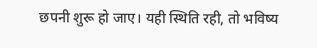छपनी शुरू हो जाए। यही स्थिति रही, तो भविष्य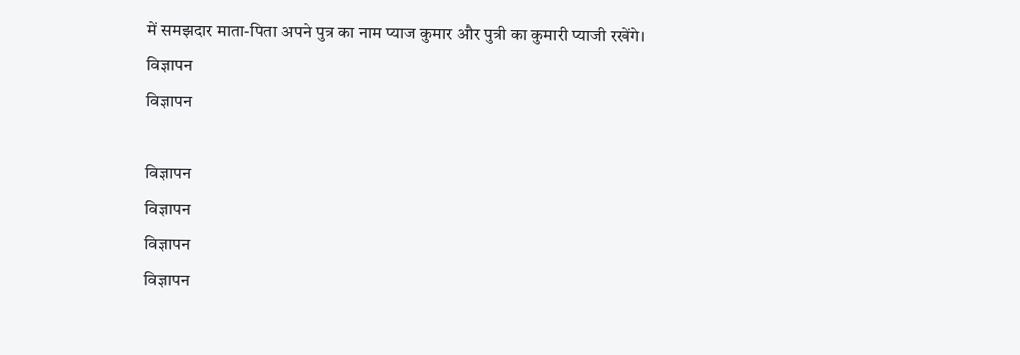में समझदार माता-पिता अपने पुत्र का नाम प्याज कुमार और पुत्री का कुमारी प्याजी रखेंगे।
विज्ञापन
विज्ञापन

विज्ञापन
विज्ञापन
विज्ञापन
विज्ञापन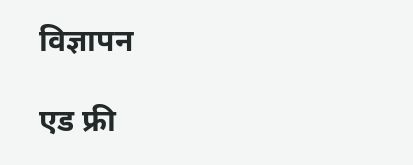विज्ञापन

एड फ्री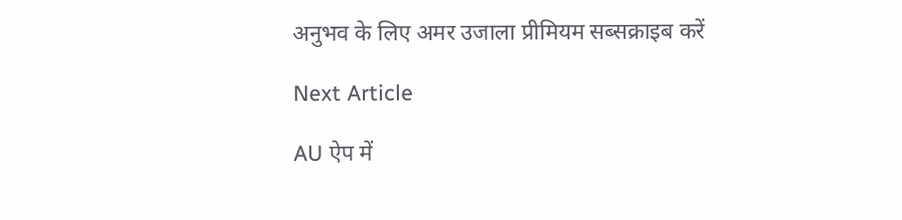अनुभव के लिए अमर उजाला प्रीमियम सब्सक्राइब करें

Next Article

AU ऐप में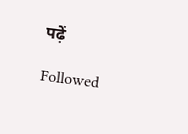पढ़ें

Followed